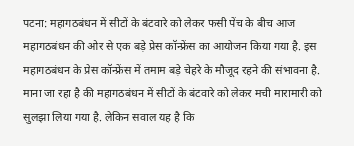पटना: महागठबंधन में सीटों के बंटवारे को लेकर फसी पेंच के बीच आज महागठबंधन की ओर से एक बड़े प्रेस कॉन्फ्रेंस का आयोजन किया गया है. इस महागठबंधन के प्रेस कॉन्फ्रेंस में तमाम बड़े चेहरे के मौजूद रहने की संभावना है. माना जा रहा है की महागठबंधन में सीटों के बंटवारे को लेकर मची मारामारी को सुलझा लिया गया है. लेकिन सवाल यह है कि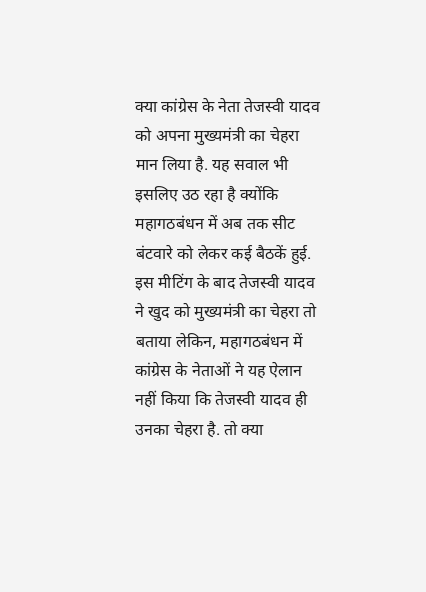क्या कांग्रेस के नेता तेजस्वी यादव को अपना मुख्यमंत्री का चेहरा मान लिया है. यह सवाल भी इसलिए उठ रहा है क्योंकि महागठबंधन में अब तक सीट बंटवारे को लेकर कई बैठकें हुई. इस मीटिंग के बाद तेजस्वी यादव ने खुद को मुख्यमंत्री का चेहरा तो बताया लेकिन, महागठबंधन में कांग्रेस के नेताओं ने यह ऐलान नहीं किया कि तेजस्वी यादव ही उनका चेहरा है. तो क्या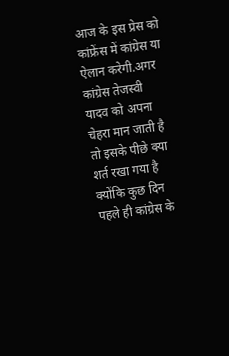आज के इस प्रेस को कांफ्रेंस में कांग्रेस या ऐलान करेगी.अगर कांग्रेस तेजस्वी यादव को अपना चेहरा मान जाती है तो इसके पीछे क्या शर्त रखा गया है क्योंकि कुछ दिन पहले ही कांग्रेस के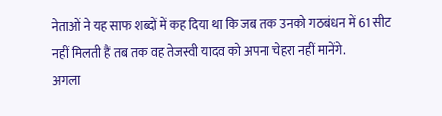नेताओं ने यह साफ शब्दों में कह दिया था कि जब तक उनको गठबंधन में 61 सीट नहीं मिलती हैं तब तक वह तेजस्वी यादव को अपना चेहरा नहीं मानेंगे.
अगला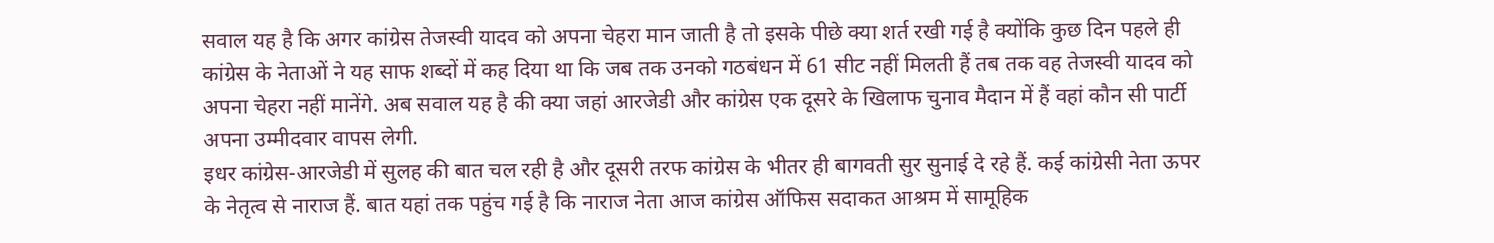सवाल यह है कि अगर कांग्रेस तेजस्वी यादव को अपना चेहरा मान जाती है तो इसके पीछे क्या शर्त रखी गई है क्योंकि कुछ दिन पहले ही कांग्रेस के नेताओं ने यह साफ शब्दों में कह दिया था कि जब तक उनको गठबंधन में 61 सीट नहीं मिलती हैं तब तक वह तेजस्वी यादव को अपना चेहरा नहीं मानेंगे. अब सवाल यह है की क्या जहां आरजेडी और कांग्रेस एक दूसरे के खिलाफ चुनाव मैदान में हैं वहां कौन सी पार्टी अपना उम्मीदवार वापस लेगी.
इधर कांग्रेस-आरजेडी में सुलह की बात चल रही है और दूसरी तरफ कांग्रेस के भीतर ही बागवती सुर सुनाई दे रहे हैं. कई कांग्रेसी नेता ऊपर के नेतृत्व से नाराज हैं. बात यहां तक पहुंच गई है कि नाराज नेता आज कांग्रेस ऑफिस सदाकत आश्रम में सामूहिक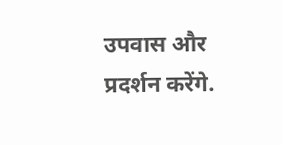उपवास और प्रदर्शन करेंगे.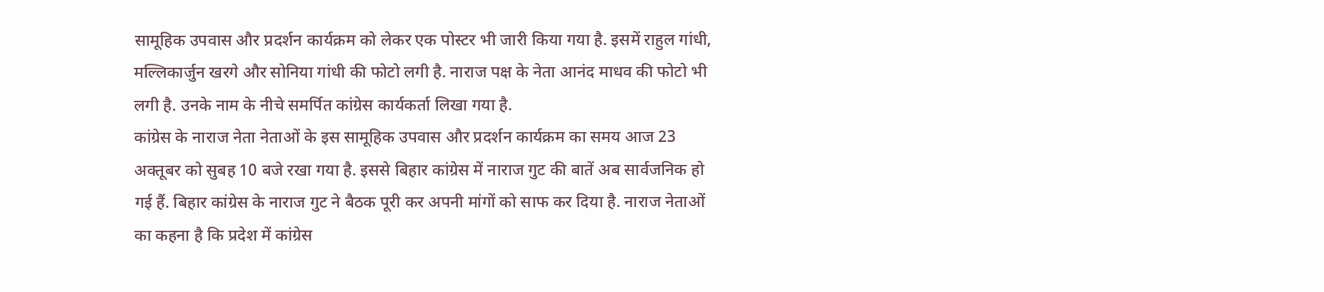सामूहिक उपवास और प्रदर्शन कार्यक्रम को लेकर एक पोस्टर भी जारी किया गया है. इसमें राहुल गांधी, मल्लिकार्जुन खरगे और सोनिया गांधी की फोटो लगी है. नाराज पक्ष के नेता आनंद माधव की फोटो भी लगी है. उनके नाम के नीचे समर्पित कांग्रेस कार्यकर्ता लिखा गया है.
कांग्रेस के नाराज नेता नेताओं के इस सामूहिक उपवास और प्रदर्शन कार्यक्रम का समय आज 23 अक्तूबर को सुबह 10 बजे रखा गया है. इससे बिहार कांग्रेस में नाराज गुट की बातें अब सार्वजनिक हो गई हैं. बिहार कांग्रेस के नाराज गुट ने बैठक पूरी कर अपनी मांगों को साफ कर दिया है. नाराज नेताओं का कहना है कि प्रदेश में कांग्रेस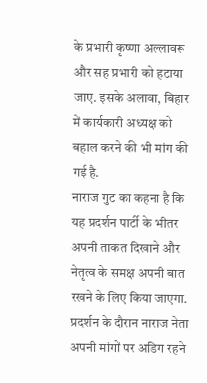के प्रभारी कृष्णा अल्लावरू और सह प्रभारी को हटाया जाए. इसके अलावा, बिहार में कार्यकारी अध्यक्ष को बहाल करने की भी मांग की गई है.
नाराज गुट का कहना है कि यह प्रदर्शन पार्टी के भीतर अपनी ताकत दिखाने और नेतृत्व के समक्ष अपनी बात रखने के लिए किया जाएगा. प्रदर्शन के दौरान नाराज नेता अपनी मांगों पर अडिग रहने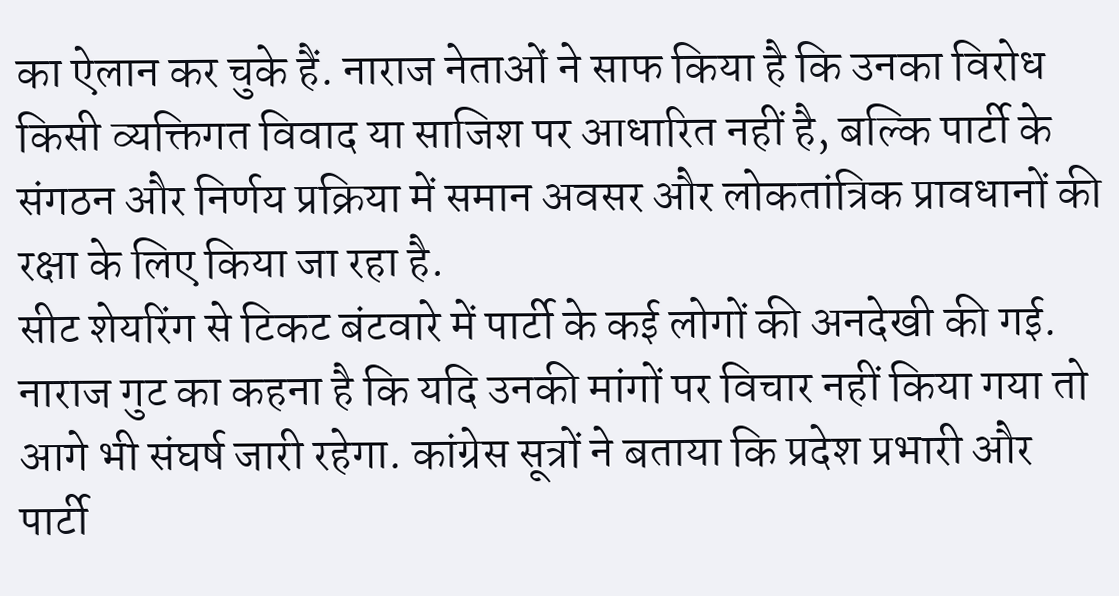का ऐलान कर चुके हैं. नाराज नेताओं ने साफ किया है कि उनका विरोध किसी व्यक्तिगत विवाद या साजिश पर आधारित नहीं है, बल्कि पार्टी के संगठन और निर्णय प्रक्रिया में समान अवसर और लोकतांत्रिक प्रावधानों की रक्षा के लिए किया जा रहा है.
सीट शेयरिंग से टिकट बंटवारे में पार्टी के कई लोगों की अनदेखी की गई. नाराज गुट का कहना है कि यदि उनकी मांगों पर विचार नहीं किया गया तो आगे भी संघर्ष जारी रहेगा. कांग्रेस सूत्रों ने बताया कि प्रदेश प्रभारी और पार्टी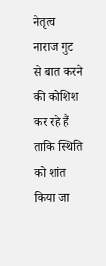नेतृत्व नाराज गुट से बात करने की कोशिश कर रहे हैं ताकि स्थिति को शांत किया जा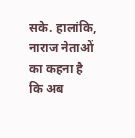सके. हालांकि, नाराज नेताओं का कहना है कि अब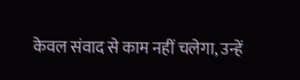केवल संवाद से काम नहीं चलेगा, उन्हें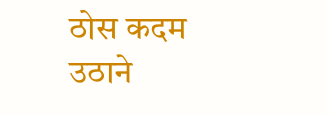ठोस कदम उठाने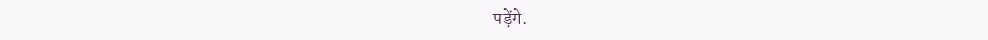पड़ेंगे.